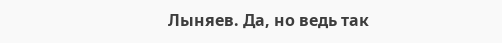Лыняев. Да, но ведь так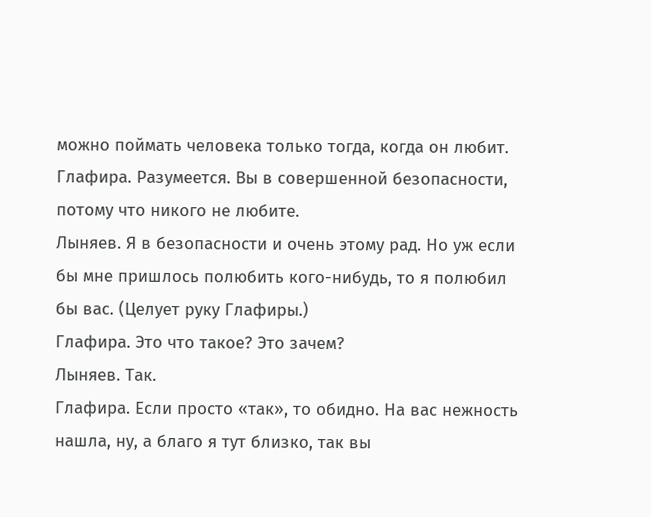можно поймать человека только тогда, когда он любит.
Глафира. Разумеется. Вы в совершенной безопасности, потому что никого не любите.
Лыняев. Я в безопасности и очень этому рад. Но уж если бы мне пришлось полюбить кого-нибудь, то я полюбил бы вас. (Целует руку Глафиры.)
Глафира. Это что такое? Это зачем?
Лыняев. Так.
Глафира. Если просто «так», то обидно. На вас нежность нашла, ну, а благо я тут близко, так вы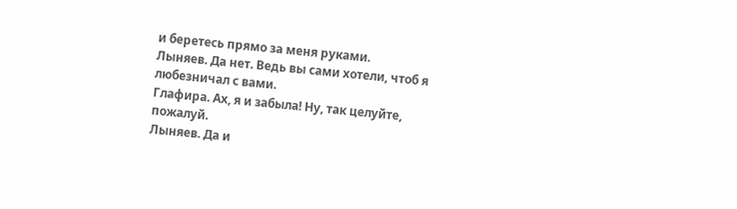и беретесь прямо за меня руками.
Лыняев. Да нет. Ведь вы сами хотели, чтоб я любезничал с вами.
Глафира. Ах, я и забыла! Ну, так целуйте, пожалуй.
Лыняев. Да и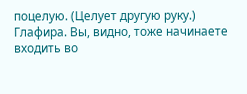поцелую. (Целует другую руку.)
Глафира. Вы, видно, тоже начинаете входить во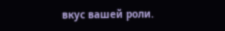вкус вашей роли.